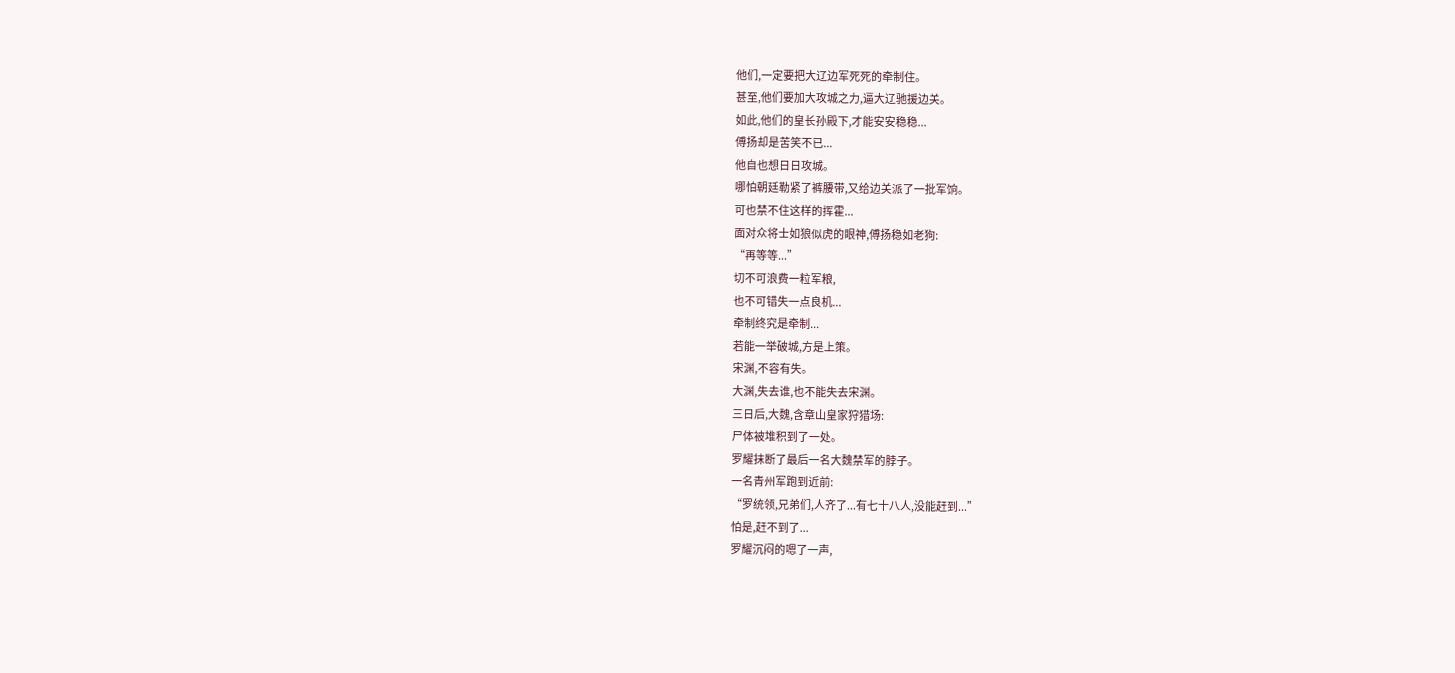他们,一定要把大辽边军死死的牵制住。
甚至,他们要加大攻城之力,逼大辽驰援边关。
如此,他们的皇长孙殿下,才能安安稳稳...
傅扬却是苦笑不已...
他自也想日日攻城。
哪怕朝廷勒紧了裤腰带,又给边关派了一批军饷。
可也禁不住这样的挥霍...
面对众将士如狼似虎的眼神,傅扬稳如老狗:
“再等等...”
切不可浪费一粒军粮,
也不可错失一点良机...
牵制终究是牵制...
若能一举破城,方是上策。
宋渊,不容有失。
大渊,失去谁,也不能失去宋渊。
三日后,大魏,含章山皇家狩猎场:
尸体被堆积到了一处。
罗耀抹断了最后一名大魏禁军的脖子。
一名青州军跑到近前:
“罗统领,兄弟们,人齐了...有七十八人,没能赶到...”
怕是,赶不到了...
罗耀沉闷的嗯了一声,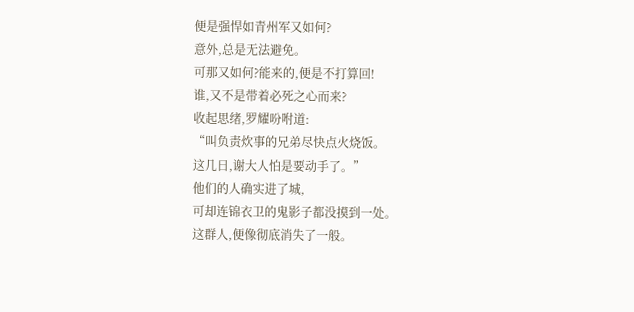便是强悍如青州军又如何?
意外,总是无法避免。
可那又如何?能来的,便是不打算回!
谁,又不是带着必死之心而来?
收起思绪,罗耀吩咐道:
“叫负责炊事的兄弟尽快点火烧饭。
这几日,谢大人怕是要动手了。”
他们的人确实进了城,
可却连锦衣卫的鬼影子都没摸到一处。
这群人,便像彻底消失了一般。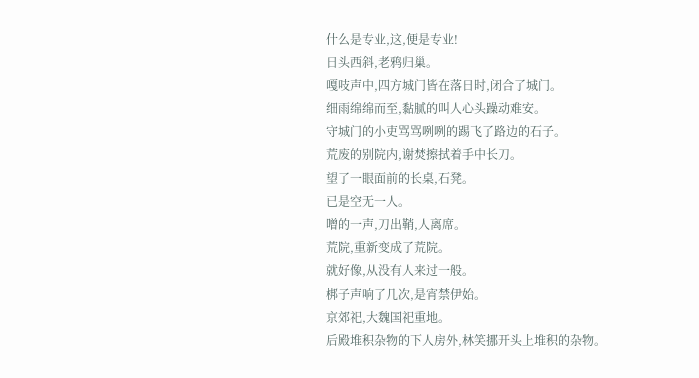什么是专业,这,便是专业!
日头西斜,老鸦归巢。
嘎吱声中,四方城门皆在落日时,闭合了城门。
细雨绵绵而至,黏腻的叫人心头躁动难安。
守城门的小吏骂骂咧咧的踢飞了路边的石子。
荒废的别院内,谢焚擦拭着手中长刀。
望了一眼面前的长桌,石凳。
已是空无一人。
噌的一声,刀出鞘,人离席。
荒院,重新变成了荒院。
就好像,从没有人来过一般。
梆子声响了几次,是宵禁伊始。
京郊祀,大魏国祀重地。
后殿堆积杂物的下人房外,林笑挪开头上堆积的杂物。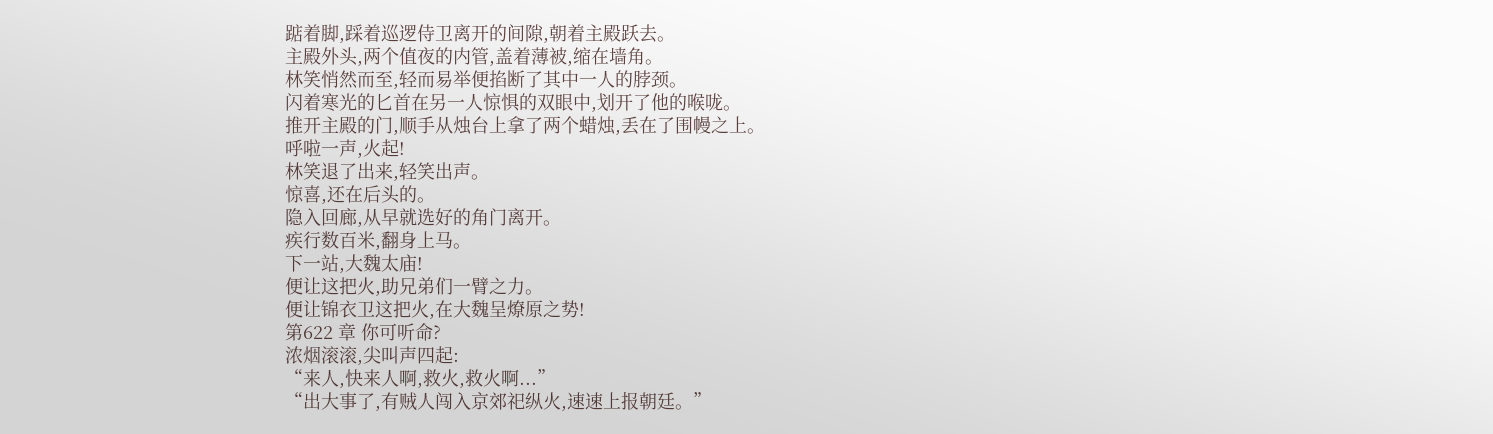踮着脚,踩着巡逻侍卫离开的间隙,朝着主殿跃去。
主殿外头,两个值夜的内管,盖着薄被,缩在墙角。
林笑悄然而至,轻而易举便掐断了其中一人的脖颈。
闪着寒光的匕首在另一人惊惧的双眼中,划开了他的喉咙。
推开主殿的门,顺手从烛台上拿了两个蜡烛,丢在了围幔之上。
呼啦一声,火起!
林笑退了出来,轻笑出声。
惊喜,还在后头的。
隐入回廊,从早就选好的角门离开。
疾行数百米,翻身上马。
下一站,大魏太庙!
便让这把火,助兄弟们一臂之力。
便让锦衣卫这把火,在大魏呈燎原之势!
第622 章 你可听命?
浓烟滚滚,尖叫声四起:
“来人,快来人啊,救火,救火啊...”
“出大事了,有贼人闯入京郊祀纵火,速速上报朝廷。”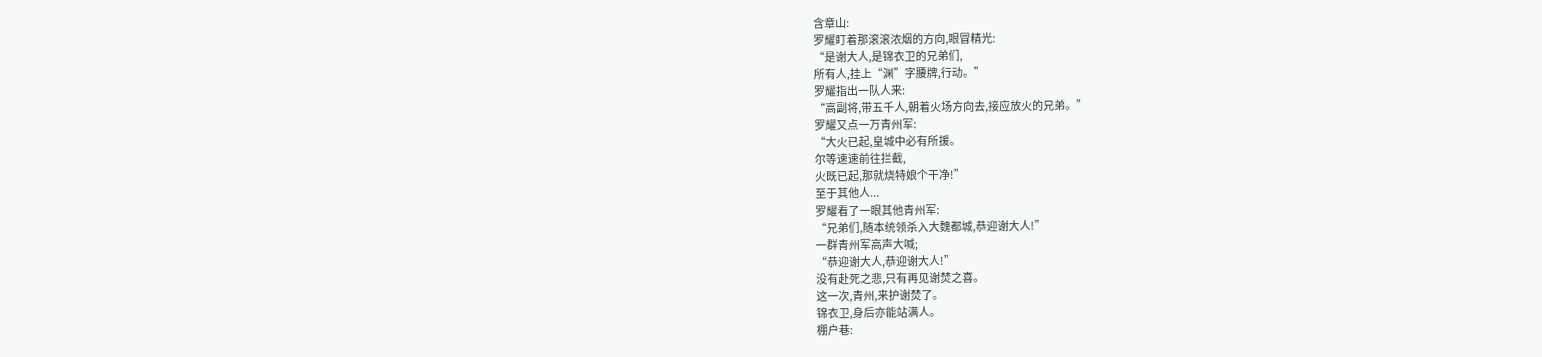含章山:
罗耀盯着那滚滚浓烟的方向,眼冒精光:
“是谢大人,是锦衣卫的兄弟们,
所有人,挂上“渊”字腰牌,行动。”
罗耀指出一队人来:
“高副将,带五千人,朝着火场方向去,接应放火的兄弟。”
罗耀又点一万青州军:
“大火已起,皇城中必有所援。
尔等速速前往拦截,
火既已起,那就烧特娘个干净!”
至于其他人...
罗耀看了一眼其他青州军:
“兄弟们,随本统领杀入大魏都城,恭迎谢大人!”
一群青州军高声大喊;
“恭迎谢大人,恭迎谢大人!”
没有赴死之悲,只有再见谢焚之喜。
这一次,青州,来护谢焚了。
锦衣卫,身后亦能站满人。
棚户巷: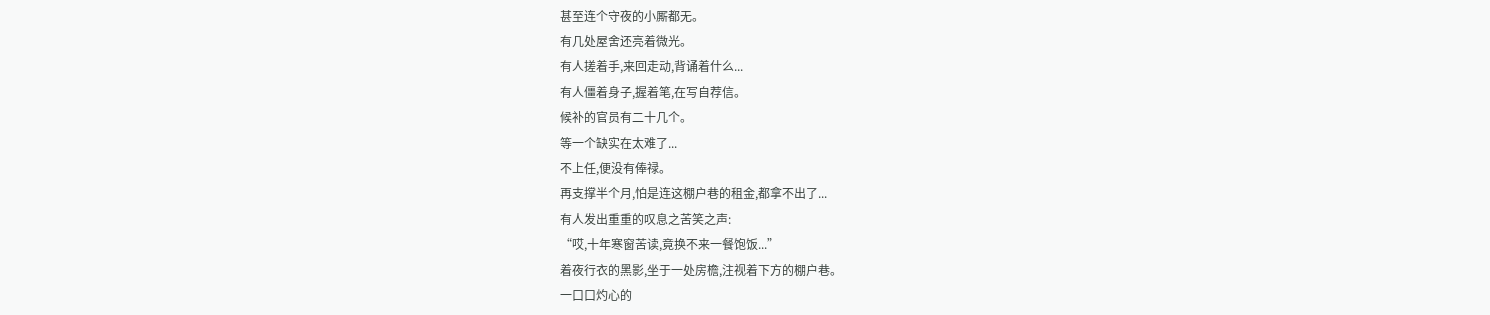甚至连个守夜的小厮都无。
有几处屋舍还亮着微光。
有人搓着手,来回走动,背诵着什么...
有人僵着身子,握着笔,在写自荐信。
候补的官员有二十几个。
等一个缺实在太难了...
不上任,便没有俸禄。
再支撑半个月,怕是连这棚户巷的租金,都拿不出了...
有人发出重重的叹息之苦笑之声:
“哎,十年寒窗苦读,竟换不来一餐饱饭...”
着夜行衣的黑影,坐于一处房檐,注视着下方的棚户巷。
一口口灼心的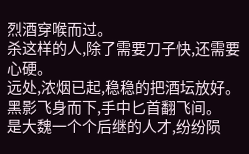烈酒穿喉而过。
杀这样的人,除了需要刀子快,还需要心硬。
远处,浓烟已起,稳稳的把酒坛放好。
黑影飞身而下,手中匕首翻飞间。
是大魏一个个后继的人才,纷纷陨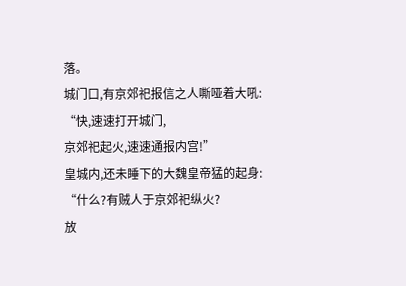落。
城门口,有京郊祀报信之人嘶哑着大吼:
“快,速速打开城门,
京郊祀起火,速速通报内宫!”
皇城内,还未睡下的大魏皇帝猛的起身:
“什么?有贼人于京郊祀纵火?
放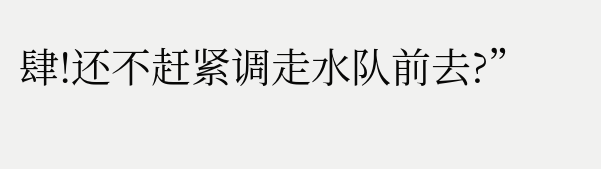肆!还不赶紧调走水队前去?”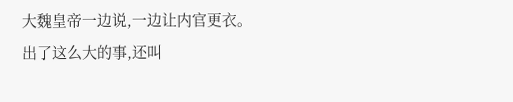大魏皇帝一边说,一边让内官更衣。
出了这么大的事,还叫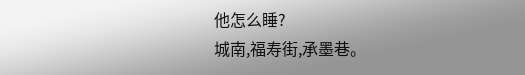他怎么睡?
城南,福寿街,承墨巷。